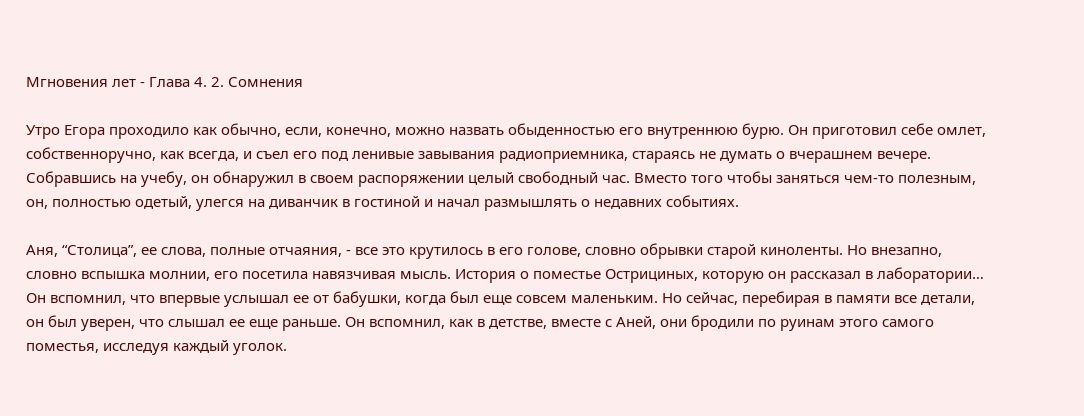Мгновения лет - Глава 4. 2. Сомнения

Утро Егора проходило как обычно, если, конечно, можно назвать обыденностью его внутреннюю бурю. Он приготовил себе омлет, собственноручно, как всегда, и съел его под ленивые завывания радиоприемника, стараясь не думать о вчерашнем вечере. Собравшись на учебу, он обнаружил в своем распоряжении целый свободный час. Вместо того чтобы заняться чем-то полезным, он, полностью одетый, улегся на диванчик в гостиной и начал размышлять о недавних событиях.

Аня, “Столица”, ее слова, полные отчаяния, - все это крутилось в его голове, словно обрывки старой киноленты. Но внезапно, словно вспышка молнии, его посетила навязчивая мысль. История о поместье Острициных, которую он рассказал в лаборатории… Он вспомнил, что впервые услышал ее от бабушки, когда был еще совсем маленьким. Но сейчас, перебирая в памяти все детали, он был уверен, что слышал ее еще раньше. Он вспомнил, как в детстве, вместе с Аней, они бродили по руинам этого самого поместья, исследуя каждый уголок.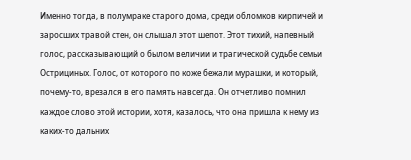Именно тогда, в полумраке старого дома, среди обломков кирпичей и заросших травой стен, он слышал этот шепот. Этот тихий, напевный голос, рассказывающий о былом величии и трагической судьбе семьи Острициных. Голос, от которого по коже бежали мурашки, и который, почему-то, врезался в его память навсегда. Он отчетливо помнил каждое слово этой истории, хотя, казалось, что она пришла к нему из каких-то дальних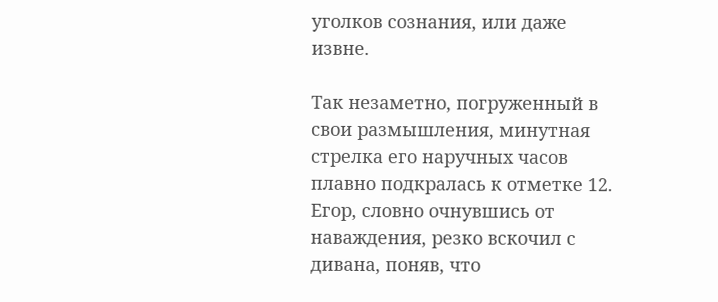уголков сознания, или даже извне.

Так незаметно, погруженный в свои размышления, минутная стрелка его наручных часов плавно подкралась к отметке 12. Егор, словно очнувшись от наваждения, резко вскочил с дивана, поняв, что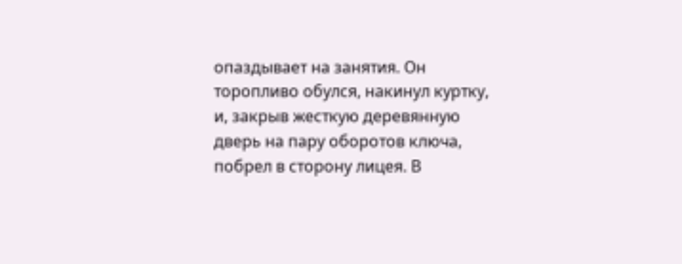опаздывает на занятия. Он торопливо обулся, накинул куртку, и, закрыв жесткую деревянную дверь на пару оборотов ключа, побрел в сторону лицея. В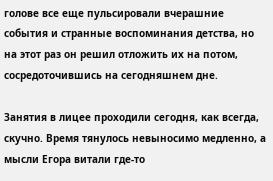голове все еще пульсировали вчерашние события и странные воспоминания детства, но на этот раз он решил отложить их на потом, сосредоточившись на сегодняшнем дне.

Занятия в лицее проходили сегодня, как всегда, скучно. Время тянулось невыносимо медленно, а мысли Егора витали где-то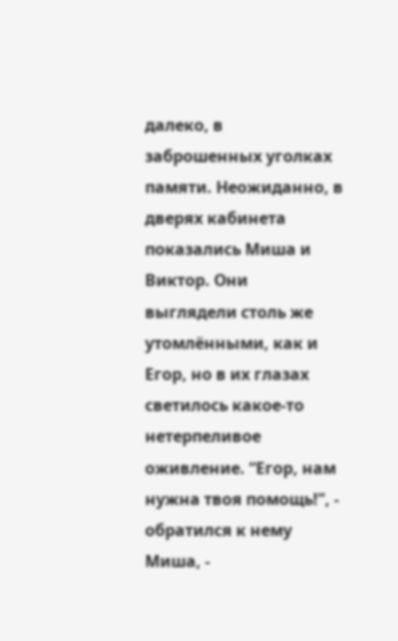далеко, в заброшенных уголках памяти. Неожиданно, в дверях кабинета показались Миша и Виктор. Они выглядели столь же утомлёнными, как и Егор, но в их глазах светилось какое-то нетерпеливое оживление. “Егор, нам нужна твоя помощь!”, - обратился к нему Миша, -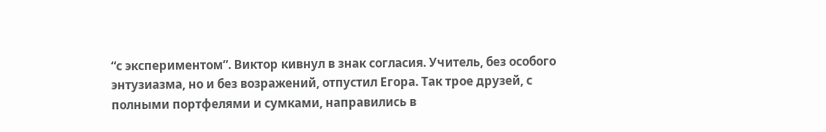“с экспериментом”. Виктор кивнул в знак согласия. Учитель, без особого энтузиазма, но и без возражений, отпустил Егора. Так трое друзей, с полными портфелями и сумками, направились в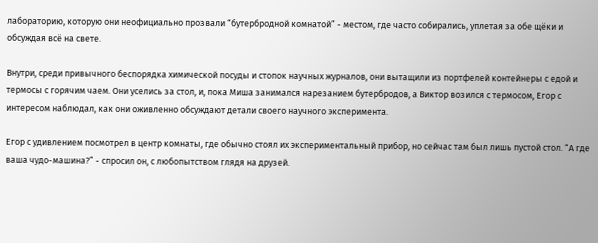лабораторию, которую они неофициально прозвали “бутербродной комнатой” - местом, где часто собирались, уплетая за обе щёки и обсуждая всё на свете.

Внутри, среди привычного беспорядка химической посуды и стопок научных журналов, они вытащили из портфелей контейнеры с едой и термосы с горячим чаем. Они уселись за стол, и, пока Миша занимался нарезанием бутербродов, а Виктор возился с термосом, Егор с интересом наблюдал, как они оживленно обсуждают детали своего научного эксперимента.

Егор с удивлением посмотрел в центр комнаты, где обычно стоял их экспериментальный прибор, но сейчас там был лишь пустой стол. “А где ваша чудо-машина?” - спросил он, с любопытством глядя на друзей.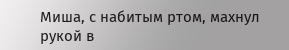Миша, с набитым ртом, махнул рукой в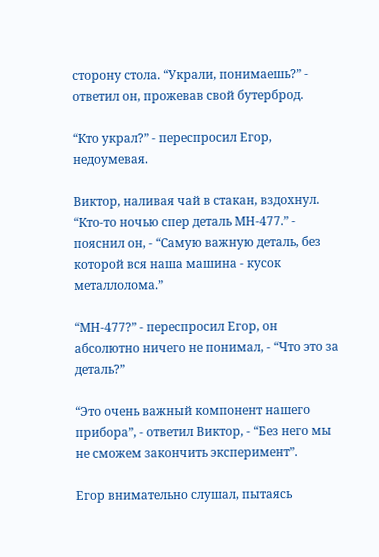сторону стола. “Украли, понимаешь?” - ответил он, прожевав свой бутерброд.

“Кто украл?” - переспросил Егор, недоумевая.

Виктор, наливая чай в стакан, вздохнул. “Кто-то ночью спер деталь МН-477.” - пояснил он, - “Самую важную деталь, без которой вся наша машина - кусок металлолома.”

“МН-477?” - переспросил Егор, он абсолютно ничего не понимал, - “Что это за деталь?”

“Это очень важный компонент нашего прибора”, - ответил Виктор, - “Без него мы не сможем закончить эксперимент”.

Егор внимательно слушал, пытаясь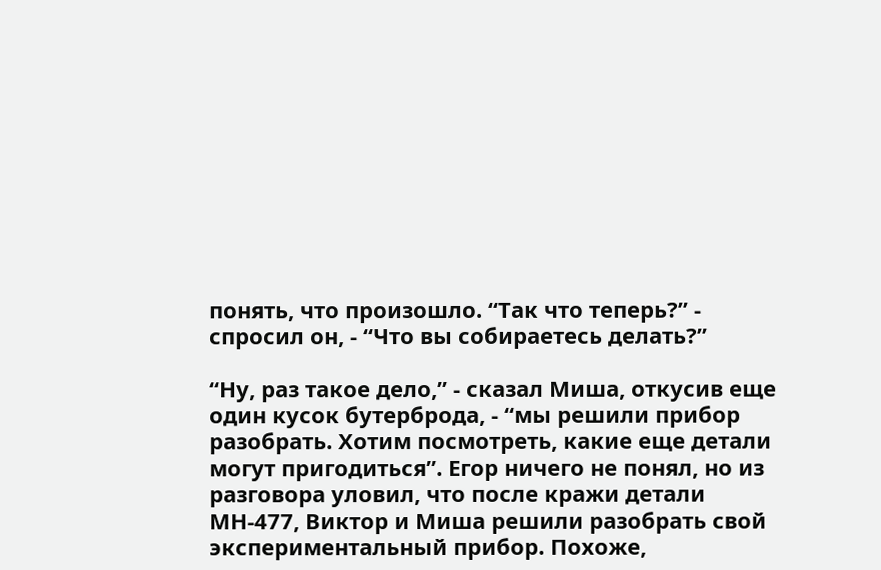понять, что произошло. “Так что теперь?” - спросил он, - “Что вы собираетесь делать?”

“Ну, раз такое дело,” - сказал Миша, откусив еще один кусок бутерброда, - “мы решили прибор разобрать. Хотим посмотреть, какие еще детали могут пригодиться”. Егор ничего не понял, но из разговора уловил, что после кражи детали МН-477, Виктор и Миша решили разобрать свой экспериментальный прибор. Похоже,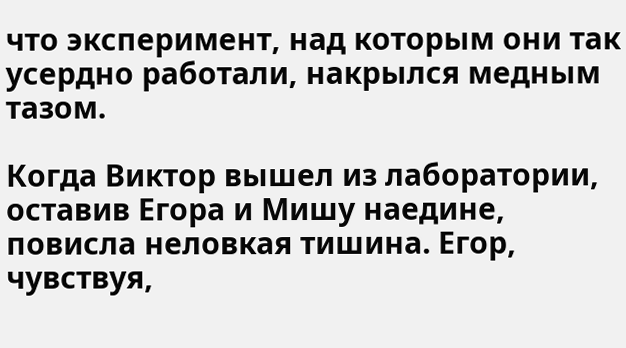что эксперимент, над которым они так усердно работали, накрылся медным тазом.

Когда Виктор вышел из лаборатории, оставив Егора и Мишу наедине, повисла неловкая тишина. Егор, чувствуя,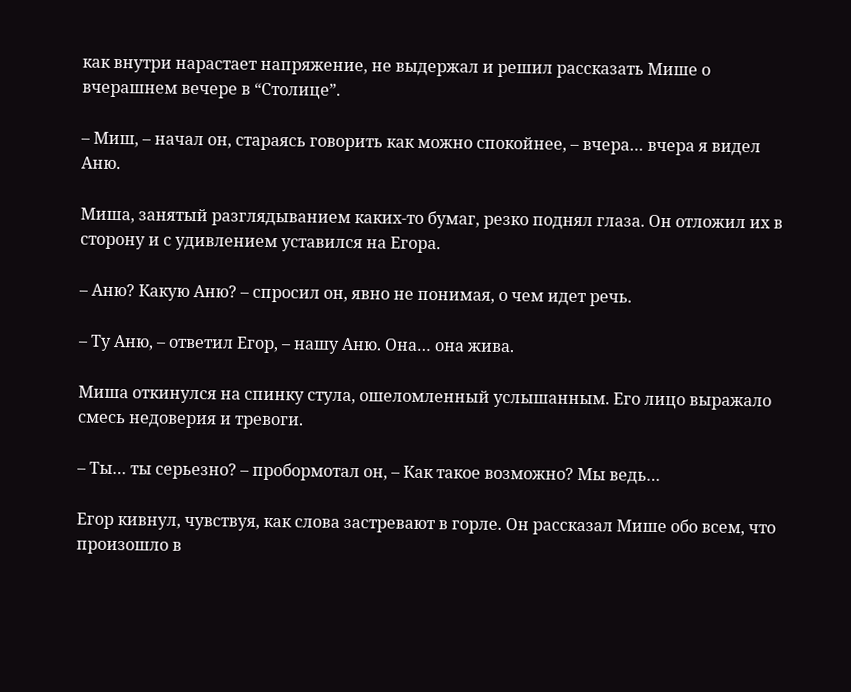как внутри нарастает напряжение, не выдержал и решил рассказать Мише о вчерашнем вечере в “Столице”.

– Миш, – начал он, стараясь говорить как можно спокойнее, – вчера… вчера я видел Аню.

Миша, занятый разглядыванием каких-то бумаг, резко поднял глаза. Он отложил их в сторону и с удивлением уставился на Егора.

– Аню? Какую Аню? – спросил он, явно не понимая, о чем идет речь.

– Ту Аню, – ответил Егор, – нашу Аню. Она… она жива.

Миша откинулся на спинку стула, ошеломленный услышанным. Его лицо выражало смесь недоверия и тревоги.

– Ты… ты серьезно? – пробормотал он, – Как такое возможно? Мы ведь…

Егор кивнул, чувствуя, как слова застревают в горле. Он рассказал Мише обо всем, что произошло в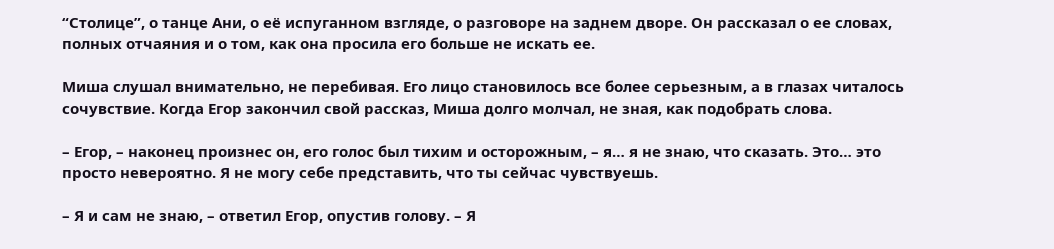“Столице”, о танце Ани, о её испуганном взгляде, о разговоре на заднем дворе. Он рассказал о ее словах, полных отчаяния и о том, как она просила его больше не искать ее.

Миша слушал внимательно, не перебивая. Его лицо становилось все более серьезным, а в глазах читалось сочувствие. Когда Егор закончил свой рассказ, Миша долго молчал, не зная, как подобрать слова.

– Егор, – наконец произнес он, его голос был тихим и осторожным, – я… я не знаю, что сказать. Это… это просто невероятно. Я не могу себе представить, что ты сейчас чувствуешь.

– Я и сам не знаю, – ответил Егор, опустив голову. – Я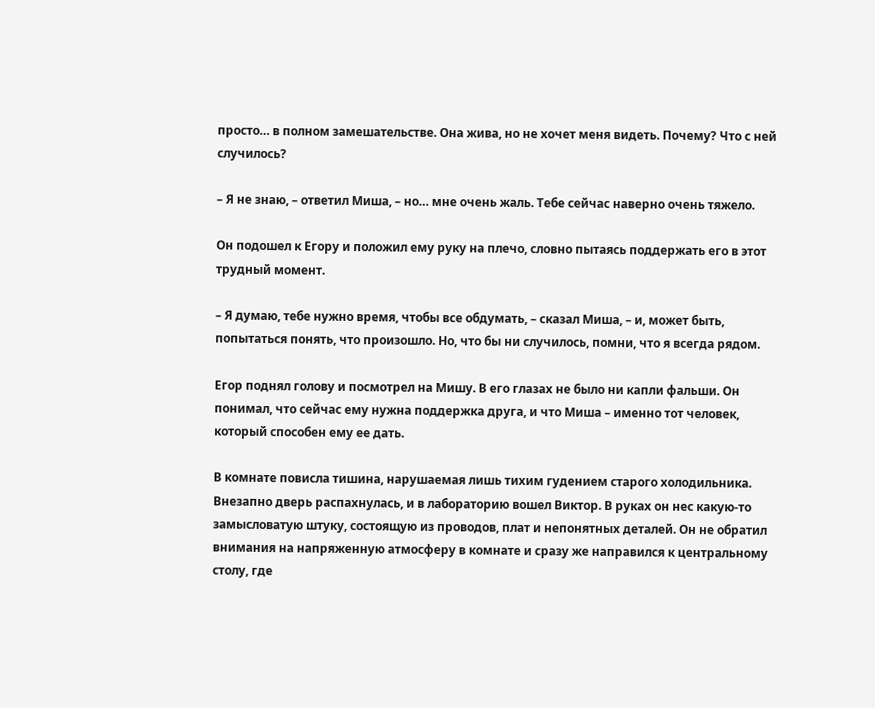просто… в полном замешательстве. Она жива, но не хочет меня видеть. Почему? Что с ней случилось?

– Я не знаю, – ответил Миша, – но… мне очень жаль. Тебе сейчас наверно очень тяжело.

Он подошел к Егору и положил ему руку на плечо, словно пытаясь поддержать его в этот трудный момент.

– Я думаю, тебе нужно время, чтобы все обдумать, – сказал Миша, – и, может быть, попытаться понять, что произошло. Но, что бы ни случилось, помни, что я всегда рядом.

Егор поднял голову и посмотрел на Мишу. В его глазах не было ни капли фальши. Он понимал, что сейчас ему нужна поддержка друга, и что Миша – именно тот человек, который способен ему ее дать.

В комнате повисла тишина, нарушаемая лишь тихим гудением старого холодильника. Внезапно дверь распахнулась, и в лабораторию вошел Виктор. В руках он нес какую-то замысловатую штуку, состоящую из проводов, плат и непонятных деталей. Он не обратил внимания на напряженную атмосферу в комнате и сразу же направился к центральному столу, где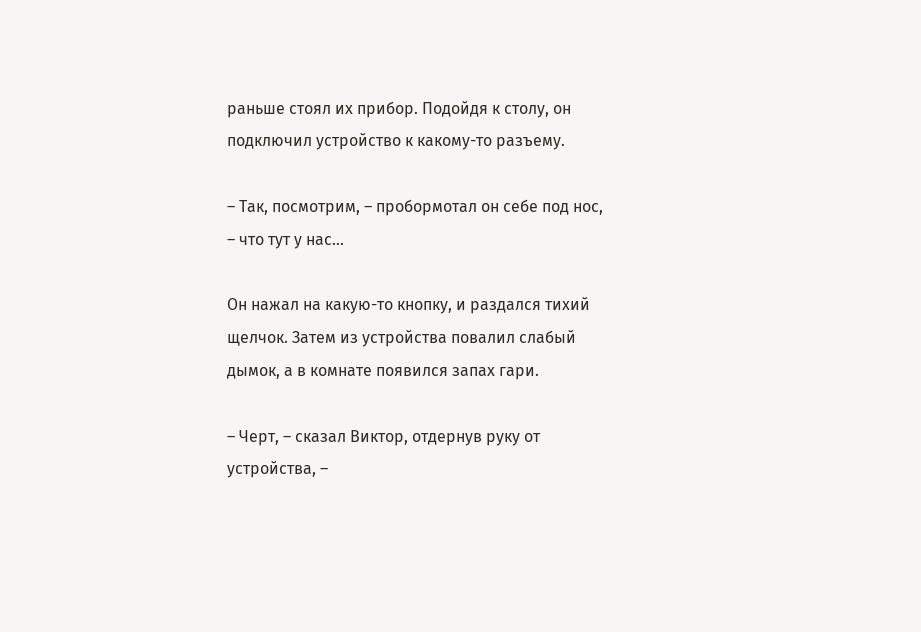раньше стоял их прибор. Подойдя к столу, он подключил устройство к какому-то разъему.

– Так, посмотрим, – пробормотал он себе под нос, – что тут у нас…

Он нажал на какую-то кнопку, и раздался тихий щелчок. Затем из устройства повалил слабый дымок, а в комнате появился запах гари.

– Черт, – сказал Виктор, отдернув руку от устройства, –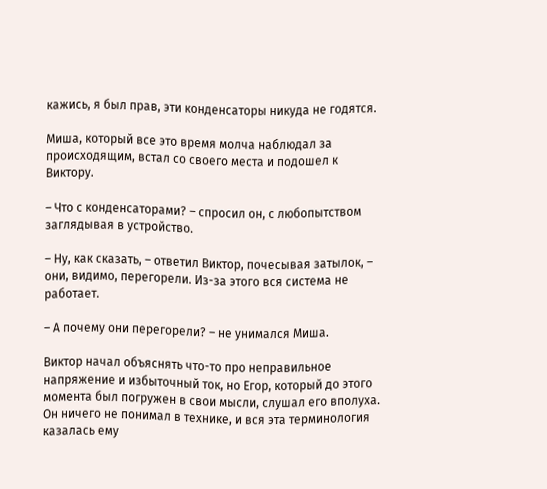кажись, я был прав, эти конденсаторы никуда не годятся.

Миша, который все это время молча наблюдал за происходящим, встал со своего места и подошел к Виктору.

– Что с конденсаторами? – спросил он, с любопытством заглядывая в устройство.

– Ну, как сказать, – ответил Виктор, почесывая затылок, – они, видимо, перегорели. Из-за этого вся система не работает.

– А почему они перегорели? – не унимался Миша.

Виктор начал объяснять что-то про неправильное напряжение и избыточный ток, но Егор, который до этого момента был погружен в свои мысли, слушал его вполуха. Он ничего не понимал в технике, и вся эта терминология казалась ему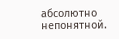абсолютно непонятной.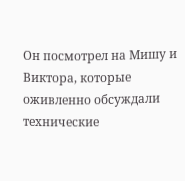Он посмотрел на Мишу и Виктора, которые оживленно обсуждали технические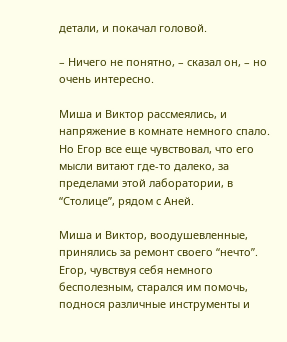детали, и покачал головой.

– Ничего не понятно, – сказал он, – но очень интересно.

Миша и Виктор рассмеялись, и напряжение в комнате немного спало. Но Егор все еще чувствовал, что его мысли витают где-то далеко, за пределами этой лаборатории, в “Столице”, рядом с Аней.

Миша и Виктор, воодушевленные, принялись за ремонт своего “нечто”. Егор, чувствуя себя немного бесполезным, старался им помочь, поднося различные инструменты и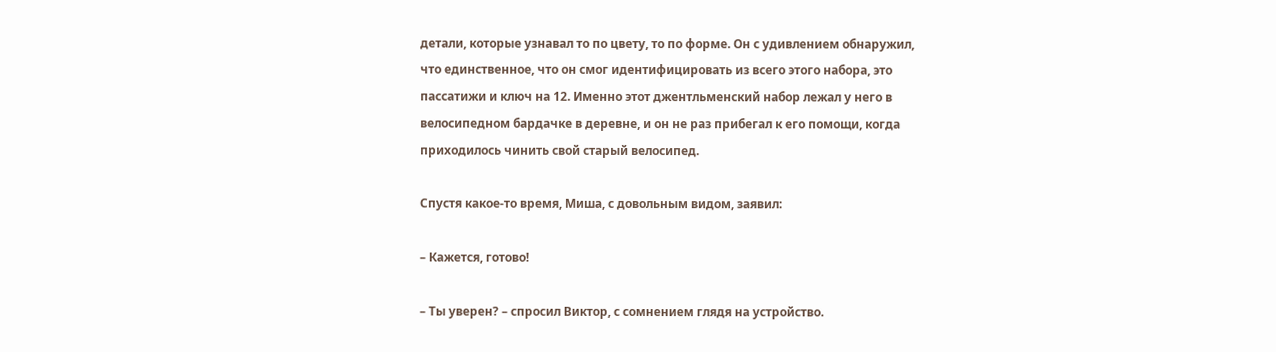детали, которые узнавал то по цвету, то по форме. Он с удивлением обнаружил, что единственное, что он смог идентифицировать из всего этого набора, это пассатижи и ключ на 12. Именно этот джентльменский набор лежал у него в велосипедном бардачке в деревне, и он не раз прибегал к его помощи, когда приходилось чинить свой старый велосипед.

Спустя какое-то время, Миша, с довольным видом, заявил:

– Кажется, готово!

– Ты уверен? – спросил Виктор, с сомнением глядя на устройство.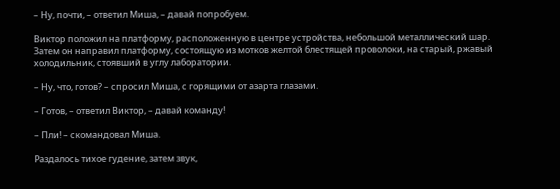– Ну, почти, – ответил Миша, – давай попробуем.

Виктор положил на платформу, расположенную в центре устройства, небольшой металлический шар. Затем он направил платформу, состоящую из мотков желтой блестящей проволоки, на старый, ржавый холодильник, стоявший в углу лаборатории.

– Ну, что, готов? – спросил Миша, с горящими от азарта глазами.

– Готов, – ответил Виктор, – давай команду!

– Пли! – скомандовал Миша.

Раздалось тихое гудение, затем звук,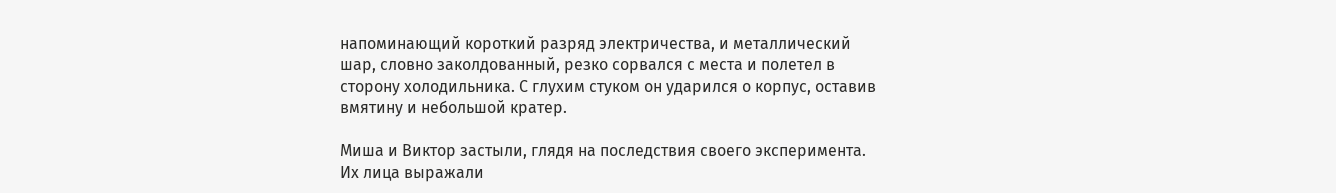напоминающий короткий разряд электричества, и металлический шар, словно заколдованный, резко сорвался с места и полетел в сторону холодильника. С глухим стуком он ударился о корпус, оставив вмятину и небольшой кратер.

Миша и Виктор застыли, глядя на последствия своего эксперимента. Их лица выражали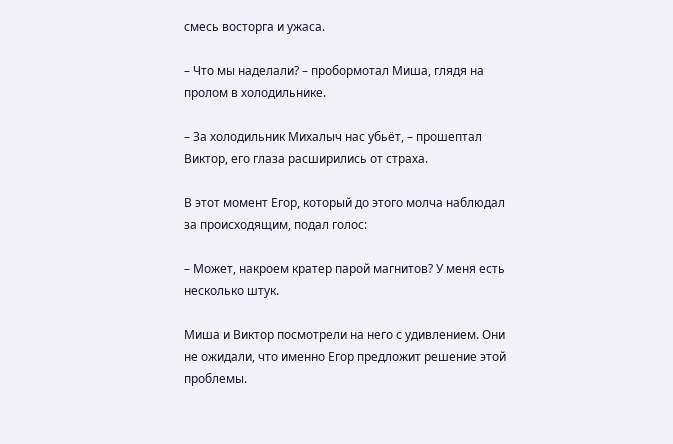смесь восторга и ужаса.

– Что мы наделали? – пробормотал Миша, глядя на пролом в холодильнике.

– За холодильник Михалыч нас убьёт, – прошептал Виктор, его глаза расширились от страха.

В этот момент Егор, который до этого молча наблюдал за происходящим, подал голос:

– Может, накроем кратер парой магнитов? У меня есть несколько штук.

Миша и Виктор посмотрели на него с удивлением. Они не ожидали, что именно Егор предложит решение этой проблемы.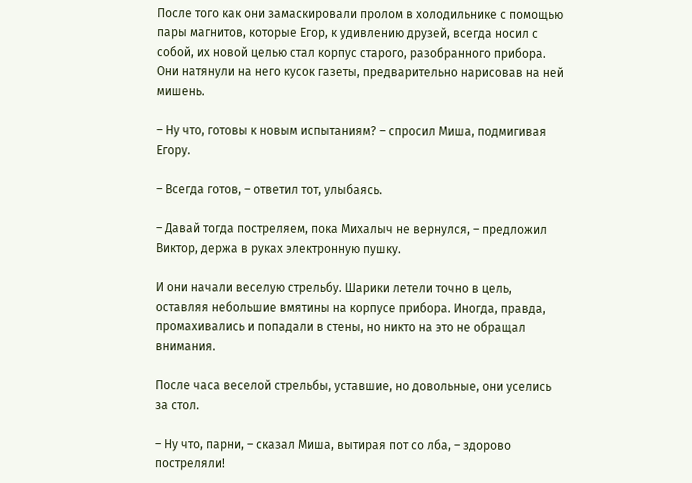После того как они замаскировали пролом в холодильнике с помощью пары магнитов, которые Егор, к удивлению друзей, всегда носил с собой, их новой целью стал корпус старого, разобранного прибора. Они натянули на него кусок газеты, предварительно нарисовав на ней мишень.

– Ну что, готовы к новым испытаниям? – спросил Миша, подмигивая Егору.

– Всегда готов, – ответил тот, улыбаясь.

– Давай тогда постреляем, пока Михалыч не вернулся, – предложил Виктор, держа в руках электронную пушку.

И они начали веселую стрельбу. Шарики летели точно в цель, оставляя небольшие вмятины на корпусе прибора. Иногда, правда, промахивались и попадали в стены, но никто на это не обращал внимания.

После часа веселой стрельбы, уставшие, но довольные, они уселись за стол.

– Ну что, парни, – сказал Миша, вытирая пот со лба, – здорово постреляли!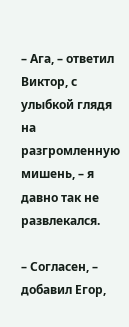– Ага, – ответил Виктор, с улыбкой глядя на разгромленную мишень, – я давно так не развлекался.

– Согласен, – добавил Егор,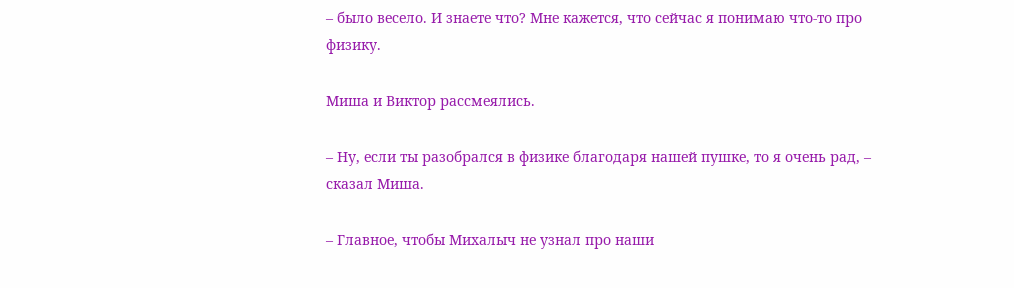– было весело. И знаете что? Мне кажется, что сейчас я понимаю что-то про физику.

Миша и Виктор рассмеялись.

– Ну, если ты разобрался в физике благодаря нашей пушке, то я очень рад, – сказал Миша.

– Главное, чтобы Михалыч не узнал про наши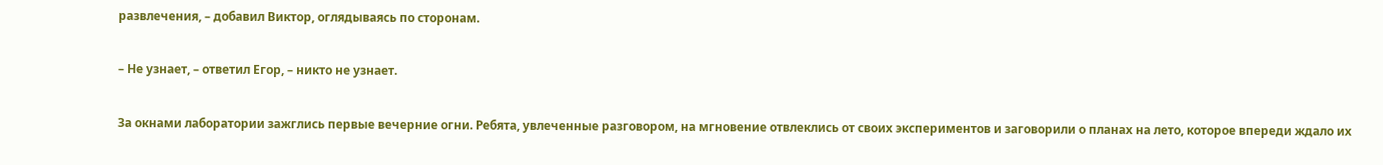развлечения, – добавил Виктор, оглядываясь по сторонам.

– Не узнает, – ответил Егор, – никто не узнает.

За окнами лаборатории зажглись первые вечерние огни. Ребята, увлеченные разговором, на мгновение отвлеклись от своих экспериментов и заговорили о планах на лето, которое впереди ждало их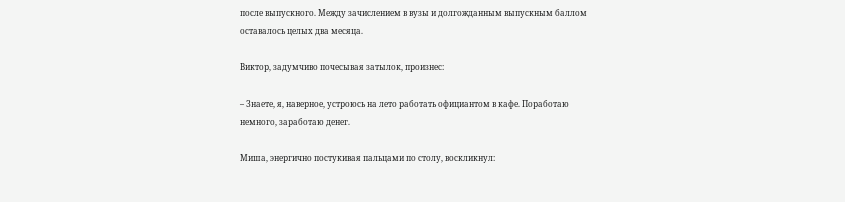после выпускного. Между зачислением в вузы и долгожданным выпускным баллом оставалось целых два месяца.

Виктор, задумчиво почесывая затылок, произнес:

– Знаете, я, наверное, устроюсь на лето работать официантом в кафе. Поработаю немного, заработаю денег.

Миша, энергично постукивая пальцами по столу, воскликнул: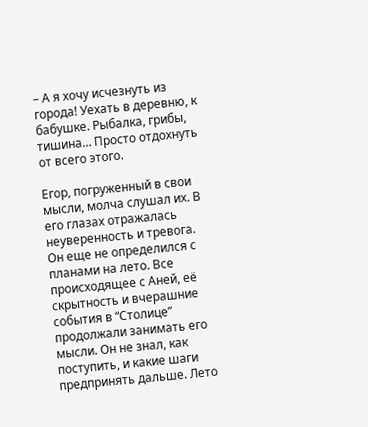– А я хочу исчезнуть из города! Уехать в деревню, к бабушке. Рыбалка, грибы, тишина… Просто отдохнуть от всего этого.

Егор, погруженный в свои мысли, молча слушал их. В его глазах отражалась неуверенность и тревога. Он еще не определился с планами на лето. Все происходящее с Аней, её скрытность и вчерашние события в “Столице” продолжали занимать его мысли. Он не знал, как поступить, и какие шаги предпринять дальше. Лето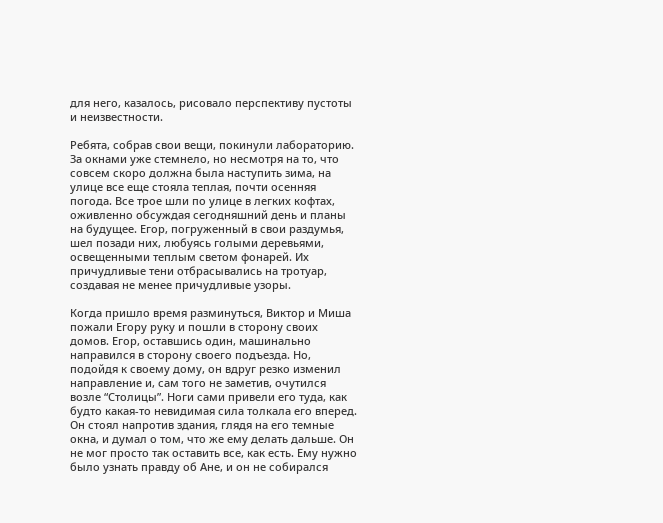для него, казалось, рисовало перспективу пустоты и неизвестности.

Ребята, собрав свои вещи, покинули лабораторию. За окнами уже стемнело, но несмотря на то, что совсем скоро должна была наступить зима, на улице все еще стояла теплая, почти осенняя погода. Все трое шли по улице в легких кофтах, оживленно обсуждая сегодняшний день и планы на будущее. Егор, погруженный в свои раздумья, шел позади них, любуясь голыми деревьями, освещенными теплым светом фонарей. Их причудливые тени отбрасывались на тротуар, создавая не менее причудливые узоры.

Когда пришло время разминуться, Виктор и Миша пожали Егору руку и пошли в сторону своих домов. Егор, оставшись один, машинально направился в сторону своего подъезда. Но, подойдя к своему дому, он вдруг резко изменил направление и, сам того не заметив, очутился возле “Столицы”. Ноги сами привели его туда, как будто какая-то невидимая сила толкала его вперед. Он стоял напротив здания, глядя на его темные окна, и думал о том, что же ему делать дальше. Он не мог просто так оставить все, как есть. Ему нужно было узнать правду об Ане, и он не собирался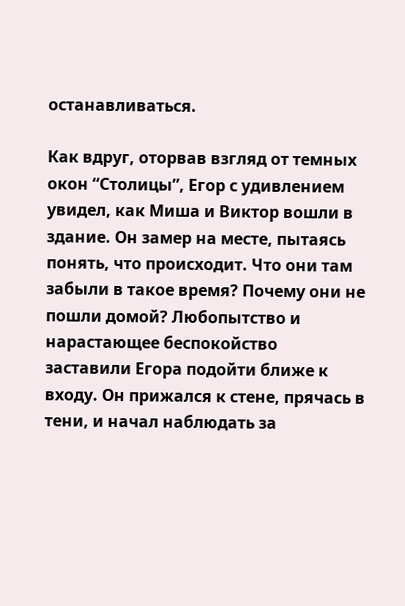останавливаться.

Как вдруг, оторвав взгляд от темных окон “Столицы”, Егор с удивлением увидел, как Миша и Виктор вошли в здание. Он замер на месте, пытаясь понять, что происходит. Что они там забыли в такое время? Почему они не пошли домой? Любопытство и нарастающее беспокойство заставили Егора подойти ближе к входу. Он прижался к стене, прячась в тени, и начал наблюдать за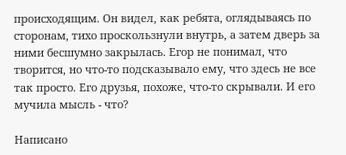происходящим. Он видел, как ребята, оглядываясь по сторонам, тихо проскользнули внутрь, а затем дверь за ними бесшумно закрылась. Егор не понимал, что творится, но что-то подсказывало ему, что здесь не все так просто. Его друзья, похоже, что-то скрывали. И его мучила мысль - что?

Написано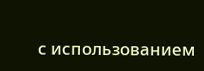с использованием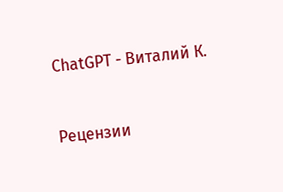ChatGPT - Виталий К.


Рецензии